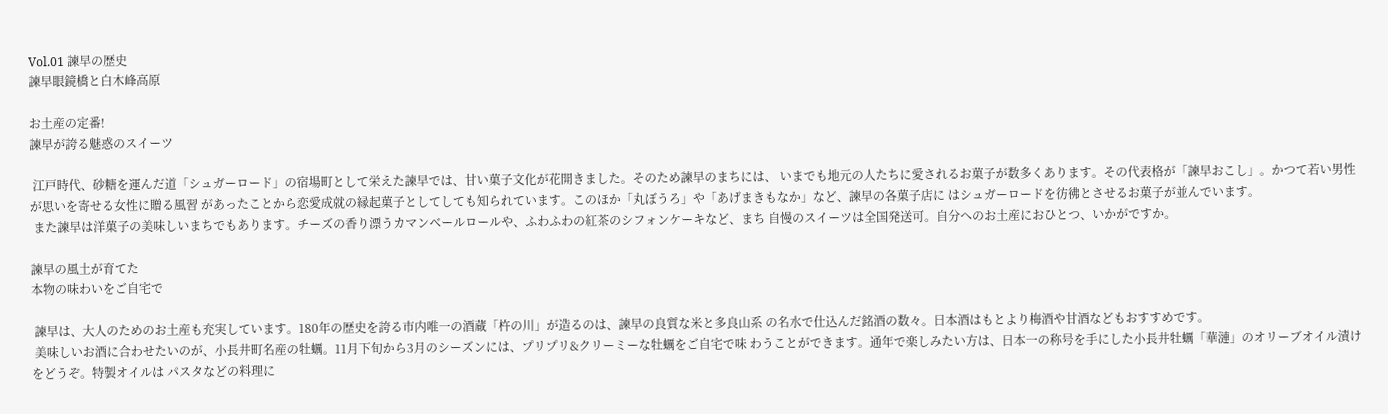Vol.01 諫早の歴史
諫早眼鏡橋と白木峰高原

お土産の定番!
諫早が誇る魅惑のスイーツ

 江戸時代、砂糖を運んだ道「シュガーロード」の宿場町として栄えた諫早では、甘い菓子文化が花開きました。そのため諫早のまちには、 いまでも地元の人たちに愛されるお菓子が数多くあります。その代表格が「諫早おこし」。かつて若い男性が思いを寄せる女性に贈る風習 があったことから恋愛成就の縁起菓子としてしても知られています。このほか「丸ぼうろ」や「あげまきもなか」など、諫早の各菓子店に はシュガーロードを彷彿とさせるお菓子が並んでいます。
 また諫早は洋菓子の美味しいまちでもあります。チーズの香り漂うカマンベールロールや、ふわふわの紅茶のシフォンケーキなど、まち 自慢のスイーツは全国発送可。自分へのお土産におひとつ、いかがですか。

諫早の風土が育てた
本物の味わいをご自宅で

 諫早は、大人のためのお土産も充実しています。180年の歴史を誇る市内唯一の酒蔵「杵の川」が造るのは、諫早の良質な米と多良山系 の名水で仕込んだ銘酒の数々。日本酒はもとより梅酒や甘酒などもおすすめです。
 美味しいお酒に合わせたいのが、小長井町名産の牡蠣。11月下旬から3月のシーズンには、プリプリ&クリーミーな牡蠣をご自宅で味 わうことができます。通年で楽しみたい方は、日本一の称号を手にした小長井牡蠣「華漣」のオリーブオイル漬けをどうぞ。特製オイルは パスタなどの料理に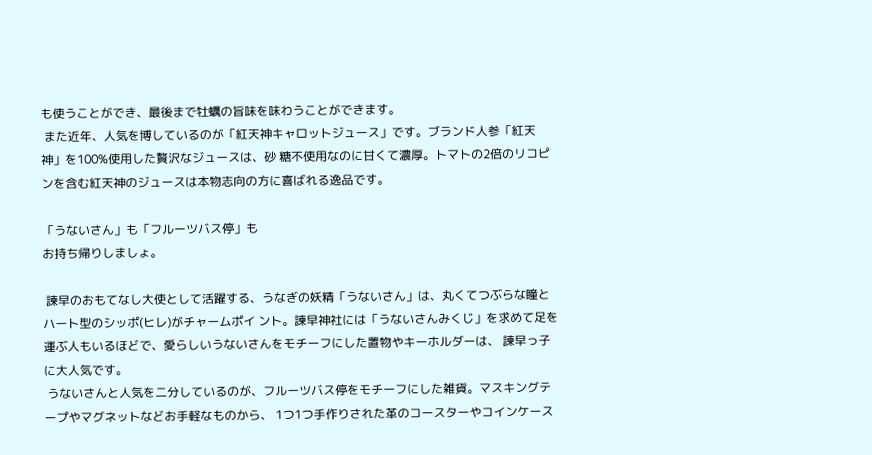も使うことができ、最後まで牡蠣の旨味を味わうことができます。
 また近年、人気を博しているのが「紅天神キャロットジュース」です。ブランド人参「紅天神」を100%使用した贅沢なジュースは、砂 糖不使用なのに甘くて濃厚。トマトの2倍のリコピンを含む紅天神のジュースは本物志向の方に喜ばれる逸品です。

「うないさん」も「フルーツバス停」も
お持ち帰りしましょ。

 諫早のおもてなし大使として活躍する、うなぎの妖精「うないさん」は、丸くてつぶらな瞳とハート型のシッポ(ヒレ)がチャームポイ ント。諫早神社には「うないさんみくじ」を求めて足を運ぶ人もいるほどで、愛らしいうないさんをモチーフにした置物やキーホルダーは、 諫早っ子に大人気です。
 うないさんと人気を二分しているのが、フルーツバス停をモチーフにした雑貨。マスキングテープやマグネットなどお手軽なものから、 1つ1つ手作りされた革のコースターやコインケース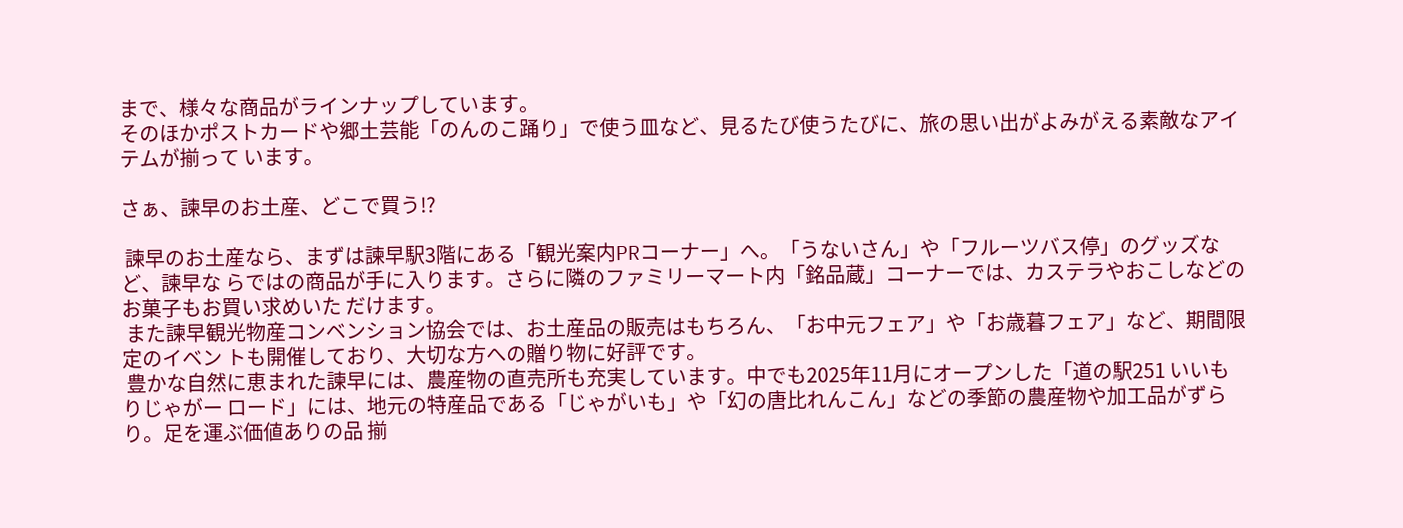まで、様々な商品がラインナップしています。
そのほかポストカードや郷土芸能「のんのこ踊り」で使う皿など、見るたび使うたびに、旅の思い出がよみがえる素敵なアイテムが揃って います。

さぁ、諫早のお土産、どこで買う!?

 諫早のお土産なら、まずは諫早駅3階にある「観光案内PRコーナー」へ。「うないさん」や「フルーツバス停」のグッズなど、諫早な らではの商品が手に入ります。さらに隣のファミリーマート内「銘品蔵」コーナーでは、カステラやおこしなどのお菓子もお買い求めいた だけます。
 また諫早観光物産コンベンション協会では、お土産品の販売はもちろん、「お中元フェア」や「お歳暮フェア」など、期間限定のイベン トも開催しており、大切な方への贈り物に好評です。
 豊かな自然に恵まれた諫早には、農産物の直売所も充実しています。中でも2025年11月にオープンした「道の駅251 いいもりじゃがー ロード」には、地元の特産品である「じゃがいも」や「幻の唐比れんこん」などの季節の農産物や加工品がずらり。足を運ぶ価値ありの品 揃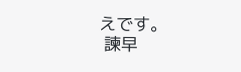えです。
 諫早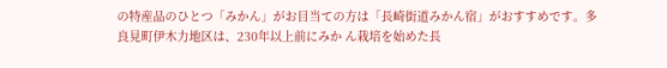の特産品のひとつ「みかん」がお目当ての方は「長崎街道みかん宿」がおすすめです。多良見町伊木力地区は、230年以上前にみか ん栽培を始めた長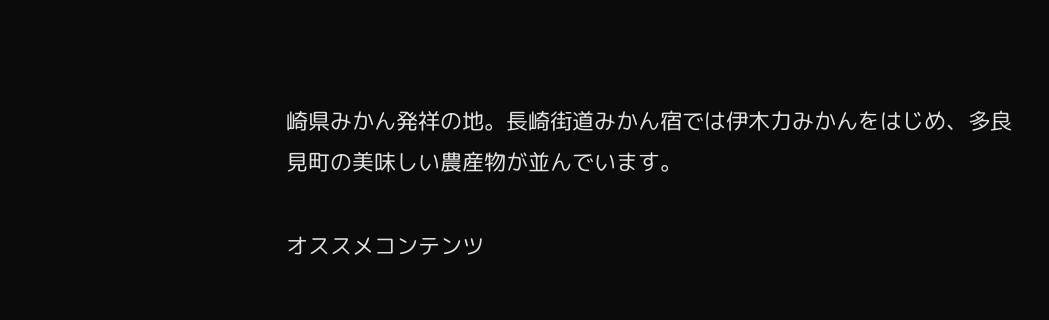崎県みかん発祥の地。長崎街道みかん宿では伊木力みかんをはじめ、多良見町の美味しい農産物が並んでいます。

オススメコンテンツ